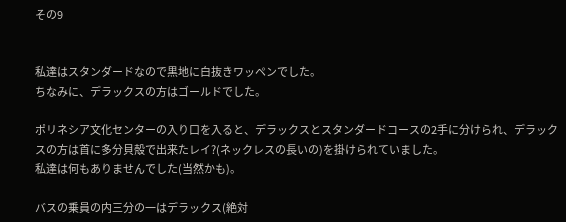その9


私達はスタンダードなので黒地に白抜きワッペンでした。
ちなみに、デラックスの方はゴールドでした。

ポリネシア文化センターの入り口を入ると、デラックスとスタンダードコースの2手に分けられ、デラックスの方は首に多分貝殻で出来たレイ?(ネックレスの長いの)を掛けられていました。
私達は何もありませんでした(当然かも)。

バスの乗員の内三分の一はデラックス(絶対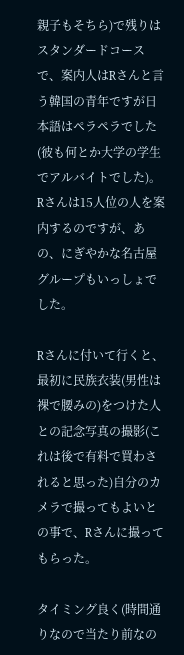親子もそちら)で残りはスタンダードコースで、案内人はRさんと言う韓国の青年ですが日本語はペラペラでした(彼も何とか大学の学生でアルバイトでした)。
Rさんは15人位の人を案内するのですが、あの、にぎやかな名古屋グループもいっしょでした。

Rさんに付いて行くと、最初に民族衣装(男性は裸で腰みの)をつけた人との記念写真の撮影(これは後で有料で買わされると思った)自分のカメラで撮ってもよいとの事で、Rさんに撮ってもらった。

タイミング良く(時間通りなので当たり前なの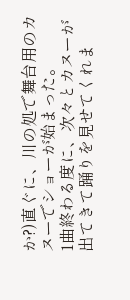か?)直ぐに、川の処で舞台用のカヌーでショーが始まった。
1曲終わる度に、次々とカヌーが出てきて踊りを見せてくれま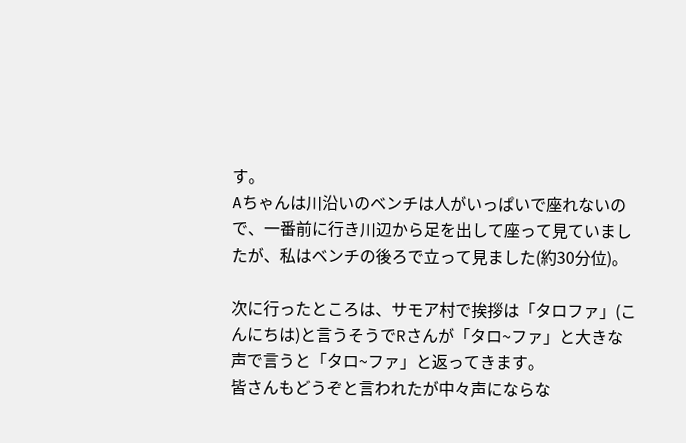す。
Aちゃんは川沿いのベンチは人がいっぱいで座れないので、一番前に行き川辺から足を出して座って見ていましたが、私はベンチの後ろで立って見ました(約30分位)。

次に行ったところは、サモア村で挨拶は「タロファ」(こんにちは)と言うそうでRさんが「タロ~ファ」と大きな声で言うと「タロ~ファ」と返ってきます。
皆さんもどうぞと言われたが中々声にならな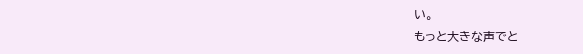い。
もっと大きな声でと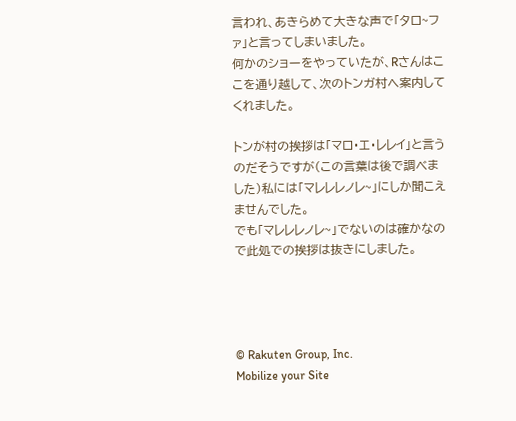言われ、あきらめて大きな声で「タロ~ファ」と言ってしまいました。
何かのショーをやっていたが、Rさんはここを通り越して、次のトンガ村へ案内してくれました。

トンが村の挨拶は「マロ・エ・レレイ」と言うのだそうですが(この言葉は後で調べました)私には「マレレレノレ~」にしか聞こえませんでした。
でも「マレレレノレ~」でないのは確かなので此処での挨拶は抜きにしました。




© Rakuten Group, Inc.
Mobilize your Site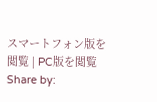スマートフォン版を閲覧 | PC版を閲覧
Share by: